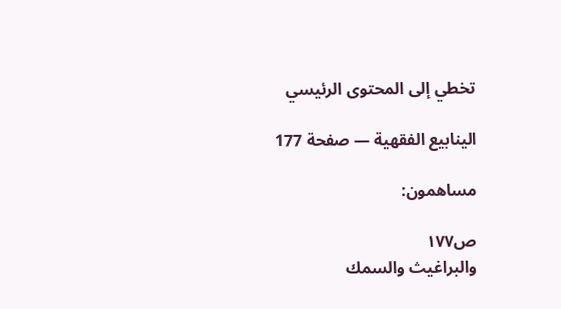تخطي إلى المحتوى الرئيسي

الينابيع الفقهية — صفحة 177

مساهمون:

ص١٧٧
والبراغيث والسمك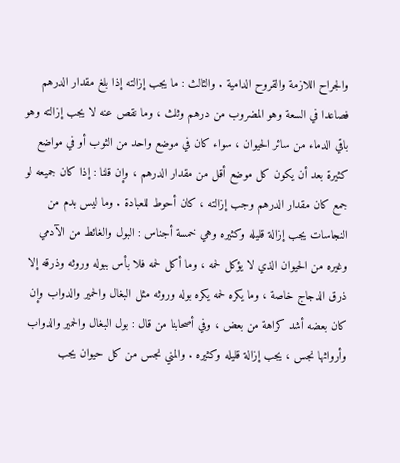والجراح اللازمة والقروح الدامية . والثالث : ما يجب إزالته إذا بلغ مقدار الدرهم فصاعدا في السعة وهو المضروب من درهم وثلث ، وما نقص عنه لا يجب إزالته وهو باقي الدماء من سائر الحيوان ، سواء كان في موضع واحد من الثوب أو في مواضع كثيرة بعد أن يكون كل موضع أقل من مقدار الدرهم ، وإن قلنا : إذا كان جميعه لو جمع كان مقدار الدرهم وجب إزالته ، كان أحوط للعبادة . وما ليس بدم من النجاسات يجب إزالة قليله وكثيره وهي خمسة أجناس : البول والغائط من الآدمي وغيره من الحيوان الذي لا يؤكل لحمه ، وما أكل لحمه فلا بأس ببوله وروثه وذرقه إلا ذرق الدجاج خاصة ، وما يكره لحمه يكره بوله وروثه مثل البغال والحمير والدواب وإن كان بعضه أشد كراهة من بعض ، وفي أصحابنا من قال : بول البغال والحمير والدواب وأرواثها نجس ، يجب إزالة قليله وكثيره . والمني نجس من كل حيوان يجب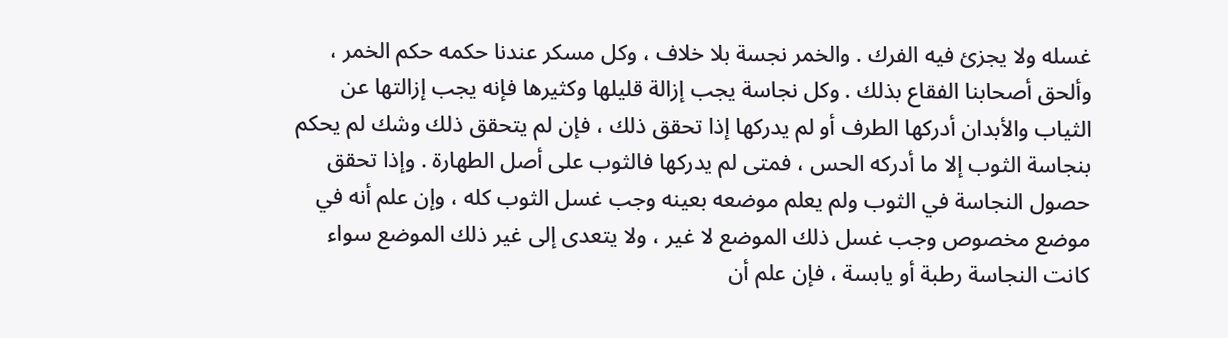غسله ولا يجزئ فيه الفرك . والخمر نجسة بلا خلاف ، وكل مسكر عندنا حكمه حكم الخمر ، وألحق أصحابنا الفقاع بذلك . وكل نجاسة يجب إزالة قليلها وكثيرها فإنه يجب إزالتها عن الثياب والأبدان أدركها الطرف أو لم يدركها إذا تحقق ذلك ، فإن لم يتحقق ذلك وشك لم يحكم بنجاسة الثوب إلا ما أدركه الحس ، فمتى لم يدركها فالثوب على أصل الطهارة . وإذا تحقق حصول النجاسة في الثوب ولم يعلم موضعه بعينه وجب غسل الثوب كله ، وإن علم أنه في موضع مخصوص وجب غسل ذلك الموضع لا غير ، ولا يتعدى إلى غير ذلك الموضع سواء كانت النجاسة رطبة أو يابسة ، فإن علم أن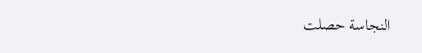النجاسة حصلت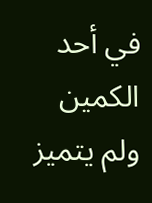في أحد الكمين ولم يتميز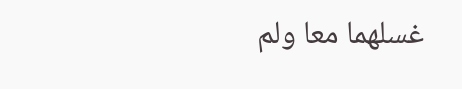غسلهما معا ولم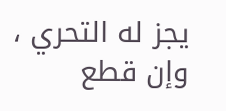يجز له التحري ، وإن قطع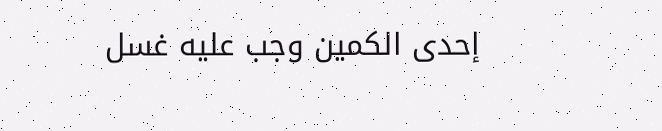إحدى الكمين وجب عليه غسل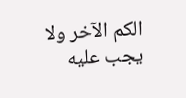الكم الآخر ولا يجب عليه